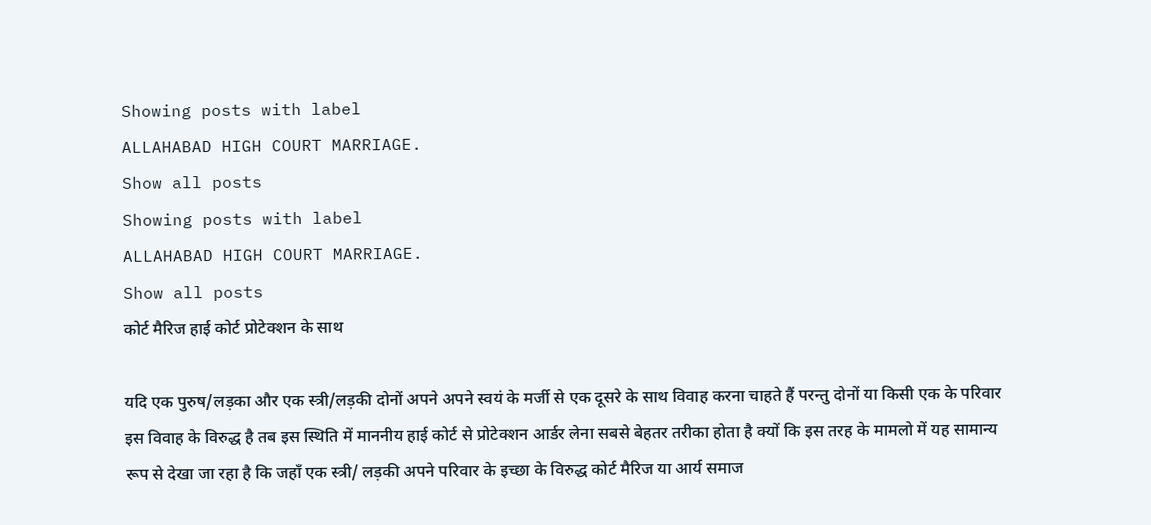Showing posts with label
ALLAHABAD HIGH COURT MARRIAGE.
Show all posts
Showing posts with label
ALLAHABAD HIGH COURT MARRIAGE.
Show all posts
कोर्ट मैरिज हाई कोर्ट प्रोटेक्शन के साथ

यदि एक पुरुष/लड़का और एक स्त्री/लड़की दोनों अपने अपने स्वयं के मर्जी से एक दूसरे के साथ विवाह करना चाहते हैं परन्तु दोनों या किसी एक के परिवार इस विवाह के विरुद्ध है तब इस स्थिति में माननीय हाई कोर्ट से प्रोटेक्शन आर्डर लेना सबसे बेहतर तरीका होता है क्यों कि इस तरह के मामलो में यह सामान्य रूप से देखा जा रहा है कि जहाँ एक स्त्री/ लड़की अपने परिवार के इच्छा के विरुद्ध कोर्ट मैरिज या आर्य समाज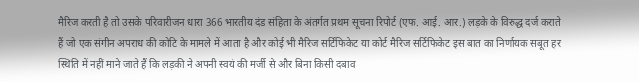मैरिज करती है तो उसके परिवारीजन धारा 366 भारतीय दंड संहिता के अंतर्गत प्रथम सूचना रिपोर्ट (एफ. आई. आर.) लड़के के विरुद्ध दर्ज कराते हैं जो एक संगीन अपराध की कोटि के मामले में आता है और कोई भी मैरिज सर्टिफिकेट या कोर्ट मैरिज सर्टिफिकेट इस बात का निर्णायक सबूत हर स्थिति में नहीं माने जाते हैं कि लड़की ने अपनी स्वयं की मर्जी से और बिना किसी दबाव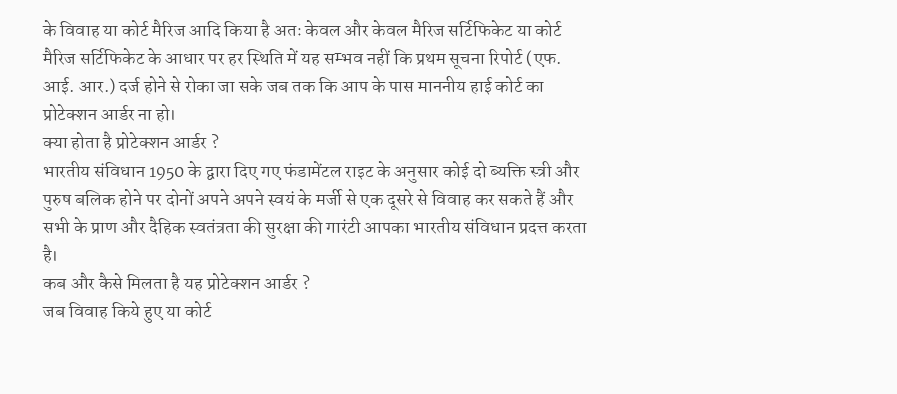के विवाह या कोर्ट मैरिज आदि किया है अतः केवल और केवल मैरिज सर्टिफिकेट या कोर्ट मैरिज सर्टिफिकेट के आधार पर हर स्थिति में यह सम्भव नहीं कि प्रथम सूचना रिपोर्ट (एफ. आई. आर.) दर्ज होने से रोका जा सके जब तक कि आप के पास माननीय हाई कोर्ट का प्रोटेक्शन आर्डर ना हो।
क्या होता है प्रोटेक्शन आर्डर ?
भारतीय संविधान 1950 के द्वारा दिए गए फंडामेंटल राइट के अनुसार कोई दो ब्यक्ति स्त्री और पुरुष बलिक होने पर दोनों अपने अपने स्वयं के मर्जी से एक दूसरे से विवाह कर सकते हैं और सभी के प्राण और दैहिक स्वतंत्रता की सुरक्षा की गारंटी आपका भारतीय संविधान प्रदत्त करता है।
कब और कैसे मिलता है यह प्रोटेक्शन आर्डर ?
जब विवाह किये हुए या कोर्ट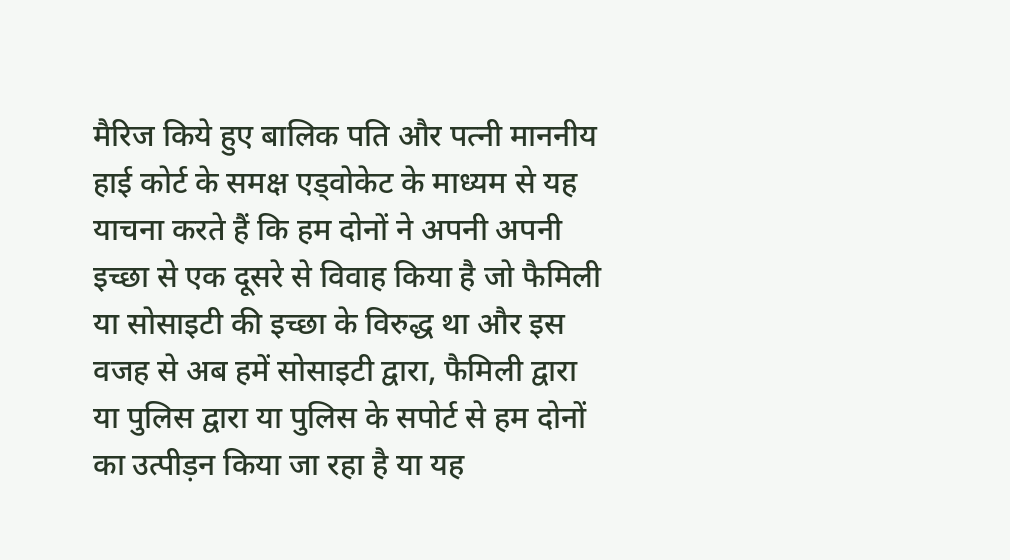मैरिज किये हुए बालिक पति और पत्नी माननीय हाई कोर्ट के समक्ष एड्वोकेट के माध्यम से यह याचना करते हैं कि हम दोनों ने अपनी अपनी इच्छा से एक दूसरे से विवाह किया है जो फैमिली या सोसाइटी की इच्छा के विरुद्ध था और इस वजह से अब हमें सोसाइटी द्वारा, फैमिली द्वारा या पुलिस द्वारा या पुलिस के सपोर्ट से हम दोनों का उत्पीड़न किया जा रहा है या यह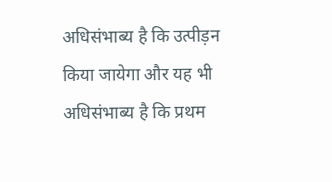अधिसंभाब्य है कि उत्पीड़न किया जायेगा और यह भी अधिसंभाब्य है कि प्रथम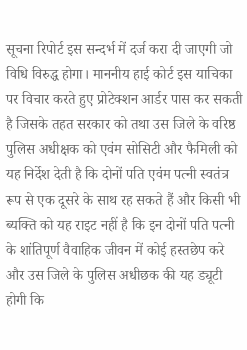सूचना रिपोर्ट इस सन्दर्भ में दर्ज करा दी जाएगी जो विधि विरुद्ध होगा। माननीय हाई कोर्ट इस याचिका पर विचार करते हुए प्रोटेक्शन आर्डर पास कर सकती है जिसके तहत सरकार को तथा उस जिले के वरिष्ठ पुलिस अधीक्षक को एवंम सोसिटी और फैमिली को यह निर्देश देती है कि दोनों पति एवंम पत्नी स्वतंत्र रूप से एक दूसरे के साथ रह सकते हैं और किसी भी ब्यक्ति को यह राइट नहीं है कि इन दोनों पति पत्नी के शांतिपूर्ण वैवाहिक जीवन में कोई हस्तछेप करे और उस जिले के पुलिस अधीछक की यह ड्यूटी होगी कि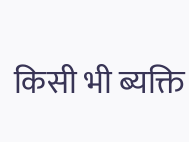किसी भी ब्यक्ति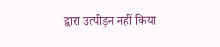द्वारा उत्पीड़न नहीं किया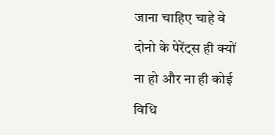जाना चाहिए चाहे वे दोनो के पेरेंट्स ही क्यों ना हो और ना ही कोई विधि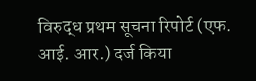विरुद्ध प्रथम सूचना रिपोर्ट (एफ. आई. आर.) दर्ज किया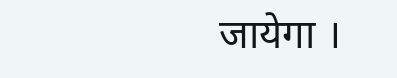जायेगा ।